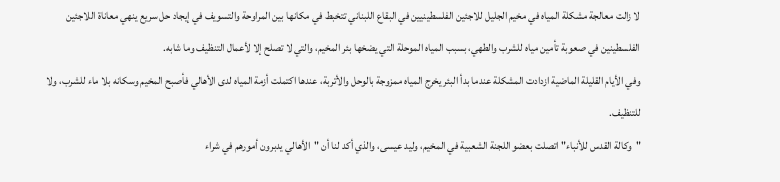لا زالت معالجة مشكلة المياه في مخيم الجليل للاجئين الفلسطينيين في البقاع اللبناني تتخبط في مكانها بين المراوحة والتسويف في إيجاد حل سريع ينهي معاناة اللاجئين الفلسطينين في صعوبة تأمين مياه للشرب والطهي، بسبب المياه الموحلة التي يضخها بئر المخيم، والتي لا تصلح إلا لأعمال التنظيف وما شابه.
وفي الأيام القليلة الماضية ازدادت المشكلة عندما بدأ البئر يخرج المياه ممزوجة بالوحل والأتربة، عندها اكتملت أزمة المياه لدى الأهالي فأصبح المخيم وسكانه بلا ماء للشرب، ولا للتنظيف.
"وكالة القدس للأنباء" اتصلت بعضو اللجنة الشعبية في المخيم، وليد عيسى، والذي أكد لنا أن "الأهالي يدبرون أمورهم في شراء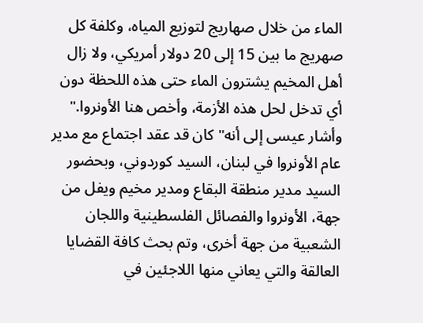الماء من خلال صهاريج لتوزيع المياه، وكلفة كل صهريج ما بين 15 إلى 20 دولار أمريكي، ولا زال أهل المخيم يشترون الماء حتى هذه اللحظة دون أي تدخل لحل هذه الأزمة، وأخص هنا الأونروا."
وأشار عيسى إلى أنه" كان قد عقد اجتماع مع مدير عام الأونروا في لبنان، السيد كوردوني، وبحضور السيد مدير منطقة البقاع ومدير مخيم ويفل من جهة، الأونروا والفصائل الفلسطينية واللجان الشعبية من جهة أخرى، وتم بحث كافة القضايا العالقة والتي يعاني منها اللاجئين في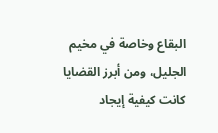البقاع وخاصة في مخيم الجليل، ومن أبرز القضايا كانت كيفية إيجاد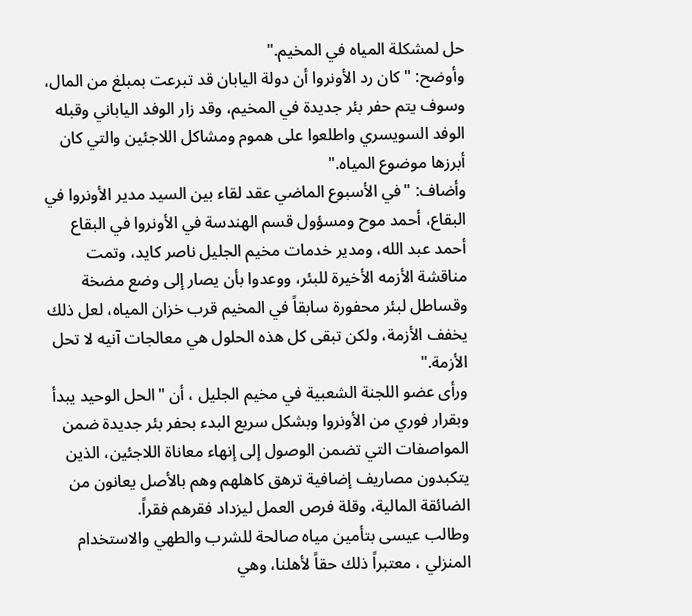حل لمشكلة المياه في المخيم."
وأوضح: "كان رد الأونروا أن دولة اليابان قد تبرعت بمبلغ من المال، وسوف يتم حفر بئر جديدة في المخيم، وقد زار الوفد الياباني وقبله الوفد السويسري واطلعوا على هموم ومشاكل اللاجئين والتي كان أبرزها موضوع المياه."
وأضاف: "في الأسبوع الماضي عقد لقاء بين السيد مدير الأونروا في البقاع، أحمد موح ومسؤول قسم الهندسة في الأونروا في البقاع أحمد عبد الله، ومدير خدمات مخيم الجليل ناصر كايد، وتمت مناقشة الأزمه الأخيرة للبئر، ووعدوا بأن يصار إلى وضع مضخة وقساطل لبئر محفورة سابقاً في المخيم قرب خزان المياه، لعل ذلك يخفف الأزمة، ولكن تبقى كل هذه الحلول هي معالجات آنيه لا تحل الأزمة."
ورأى عضو اللجنة الشعبية في مخيم الجليل ، أن "الحل الوحيد يبدأ وبقرار فوري من الأونروا وبشكل سريع البدء بحفر بئر جديدة ضمن المواصفات التي تضمن الوصول إلى إنهاء معاناة اللاجئين، الذين يتكبدون مصاريف إضافية ترهق كاهلهم وهم بالأصل يعانون من الضائقة المالية، وقلة فرص العمل ليزداد فقرهم فقراً.
وطالب عيسى بتأمين مياه صالحة للشرب والطهي والاستخدام المنزلي ، معتبراً ذلك حقاً لأهلنا، وهي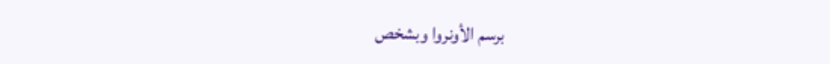برسم الأونروا وبشخص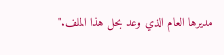مديرها العام الذي وعد بحل هذا الملف."